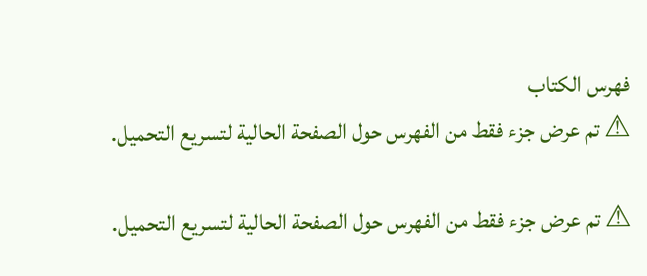فهرس الكتاب
⚠ تم عرض جزء فقط من الفهرس حول الصفحة الحالية لتسريع التحميل.

⚠ تم عرض جزء فقط من الفهرس حول الصفحة الحالية لتسريع التحميل.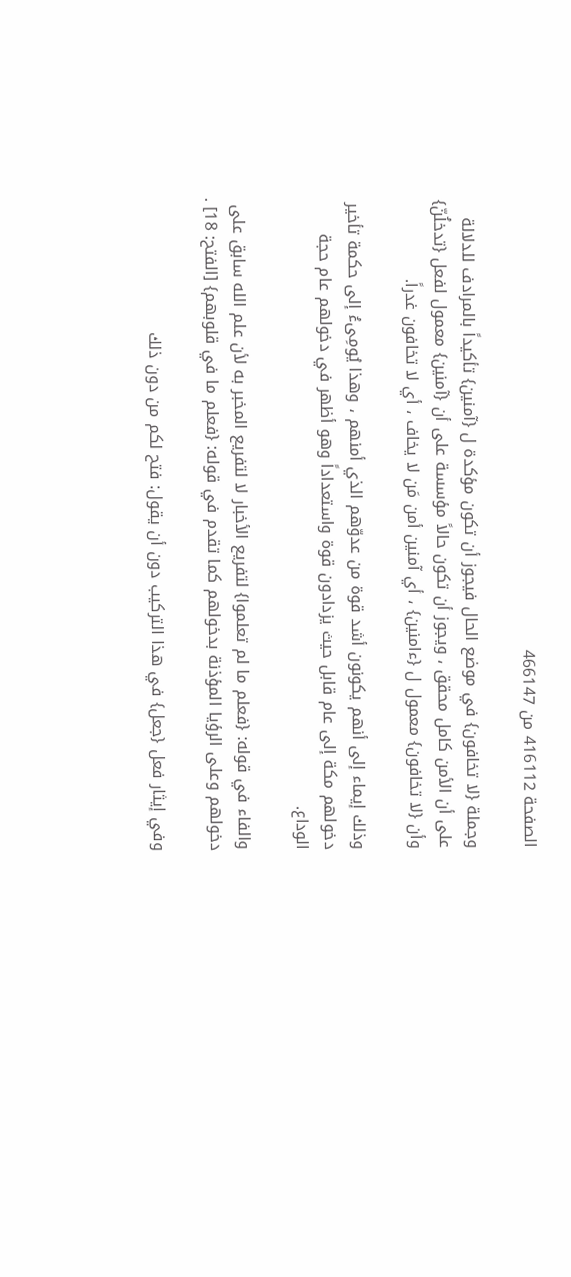الصفحة 416112 من 466147

وجملة {لا تخافون} في موضع الحال فيجوز أن تكون مؤكدة ل {آمنين} تأكيداً بالمرادف للدلالة على أن الأمن كامل محقق ، ويجوز أن تكون حالاً مؤسسة على أن {آمنين} معمول لفعل {تدخلُنّ} وأن {لا تخافون} معمول ل {ءامنين} ، أي آمنين أمن مَن لا يخاف ، أي لا تخافون غدراً.

وذلك إيماء إلى أنهم يكونون أشد قوة من عدوّهم الذي أمنهم ، وهذا يُومِىءُ إلى حكمة تأخير دخولهم مكة إلى عام قابل حيث يزدادون قوة واستعداداً وهو أظهر في دخولهم عام حجة الوداع.

والفاء في قوله: {فعلم ما لم تعلموا} لتفريع الأخبار لا لتفريع المخبر به لأن علم الله سابق على دخولهم وعلى الرؤيا المؤذنة بدخولهم كما تقدم في قوله: {فعلم ما في قلوبهم} [الفتح: 18] .

وفي إيثار فعل {جعل} في هذا التركيب دون أن يقول: فتح لكم من دون ذلك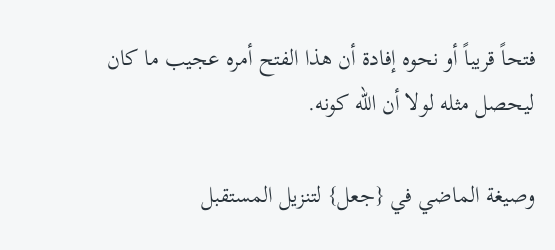فتحاً قريباً أو نحوه إفادة أن هذا الفتح أمره عجيب ما كان ليحصل مثله لولا أن الله كونه.

وصيغة الماضي في {جعل} لتنزيل المستقبل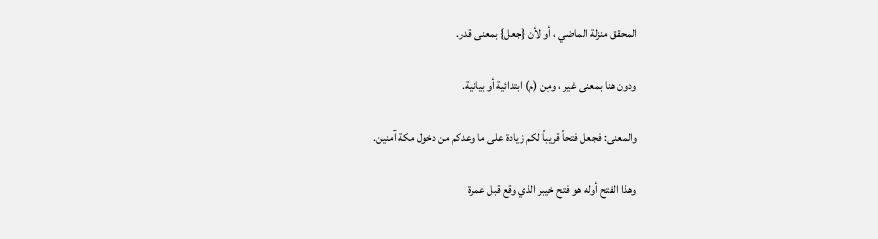المحقق منزلة الماضي ، أو لأن {جعل} بمعنى قدر.

ودون هنا بمعنى غير ، ومِن (م) ابتدائية أو بيانية.

والمعنى: فجعل فتحاً قريباً لكم زيادة على ما وعدكم من دخول مكة آمنين.

وهذا الفتح أوله هو فتح خيبر الذي وقع قبل عمرة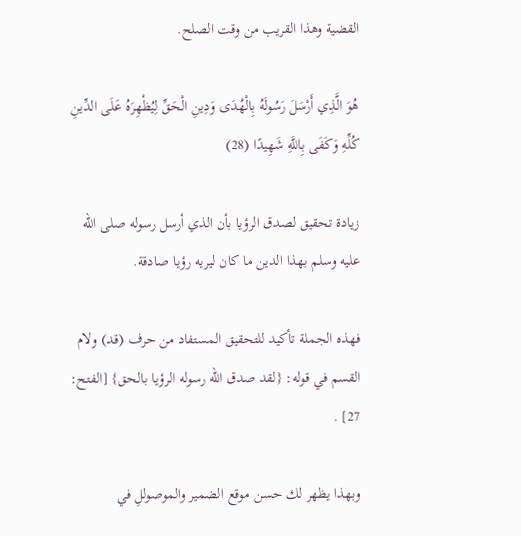القضية وهذا القريب من وقت الصلح.

هُوَ الَّذِي أَرْسَلَ رَسُولَهُ بِالْهُدَى وَدِينِ الْحَقِّ لِيُظْهِرَهُ عَلَى الدِّينِ كُلِّهِ وَكَفَى بِاللَّهِ شَهِيدًا (28)

زيادة تحقيق لصدق الرؤيا بأن الذي أرسل رسوله صلى الله عليه وسلم بهذا الدين ما كان ليريه رؤيا صادقة.

فهذه الجملة تأكيد للتحقيق المستفاد من حرف (قد) ولام القسم في قوله: {لقد صدق الله رسوله الرؤيا بالحق} [الفتح: 27] .

وبهذا يظهر لك حسن موقع الضمير والموصوللِ في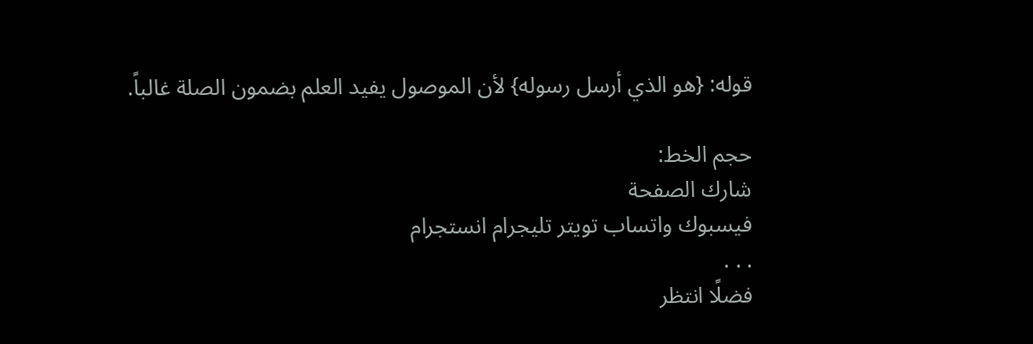قوله: {هو الذي أرسل رسوله} لأن الموصول يفيد العلم بضمون الصلة غالباً.

حجم الخط:
شارك الصفحة
فيسبوك واتساب تويتر تليجرام انستجرام
. . .
فضلًا انتظر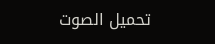تحميل الصوت